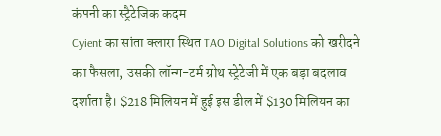कंपनी का स्ट्रैटेजिक कदम
Cyient का सांता क्लारा स्थित TAO Digital Solutions को खरीदने का फैसला, उसकी लॉन्ग-टर्म ग्रोथ स्ट्रेटेजी में एक बड़ा बदलाव दर्शाता है। $218 मिलियन में हुई इस डील में $130 मिलियन का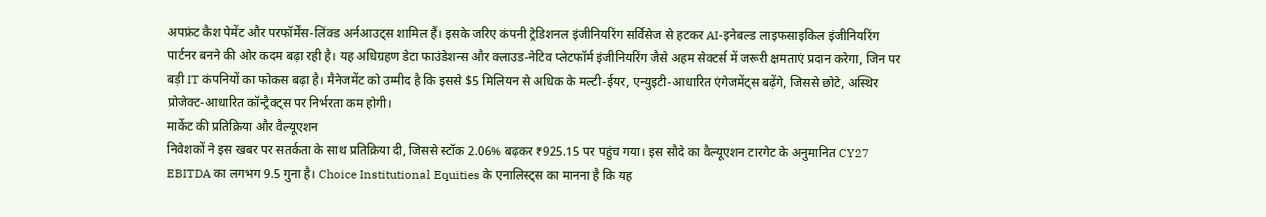अपफ्रंट कैश पेमेंट और परफॉर्मेंस-लिंक्ड अर्नआउट्स शामिल हैं। इसके जरिए कंपनी ट्रेडिशनल इंजीनियरिंग सर्विसेज से हटकर AI-इनेबल्ड लाइफसाइकिल इंजीनियरिंग पार्टनर बनने की ओर कदम बढ़ा रही है। यह अधिग्रहण डेटा फाउंडेशन्स और क्लाउड-नेटिव प्लेटफॉर्म इंजीनियरिंग जैसे अहम सेक्टर्स में जरूरी क्षमताएं प्रदान करेगा, जिन पर बड़ी IT कंपनियों का फोकस बढ़ा है। मैनेजमेंट को उम्मीद है कि इससे $5 मिलियन से अधिक के मल्टी-ईयर, एन्युइटी-आधारित एंगेजमेंट्स बढ़ेंगे, जिससे छोटे, अस्थिर प्रोजेक्ट-आधारित कॉन्ट्रैक्ट्स पर निर्भरता कम होगी।
मार्केट की प्रतिक्रिया और वैल्यूएशन
निवेशकों ने इस खबर पर सतर्कता के साथ प्रतिक्रिया दी, जिससे स्टॉक 2.06% बढ़कर ₹925.15 पर पहुंच गया। इस सौदे का वैल्यूएशन टारगेट के अनुमानित CY27 EBITDA का लगभग 9.5 गुना है। Choice Institutional Equities के एनालिस्ट्स का मानना है कि यह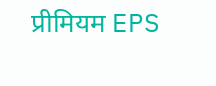प्रीमियम EPS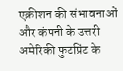एक्रीशन की संभावनाओं और कंपनी के उत्तरी अमेरिकी फुटप्रिंट के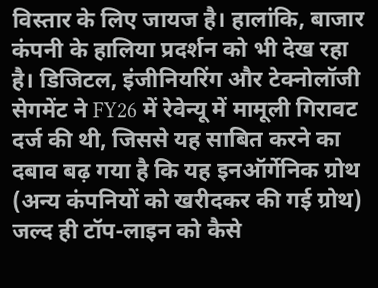विस्तार के लिए जायज है। हालांकि, बाजार कंपनी के हालिया प्रदर्शन को भी देख रहा है। डिजिटल, इंजीनियरिंग और टेक्नोलॉजी सेगमेंट ने FY26 में रेवेन्यू में मामूली गिरावट दर्ज की थी, जिससे यह साबित करने का दबाव बढ़ गया है कि यह इनऑर्गेनिक ग्रोथ (अन्य कंपनियों को खरीदकर की गई ग्रोथ) जल्द ही टॉप-लाइन को कैसे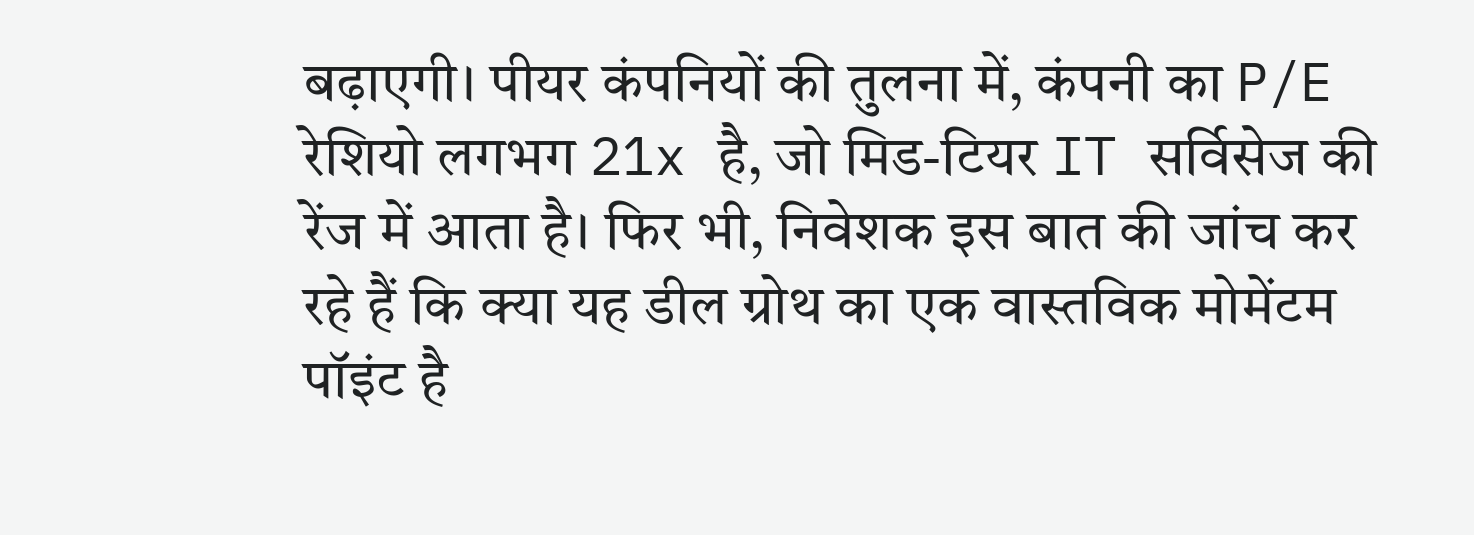बढ़ाएगी। पीयर कंपनियों की तुलना में, कंपनी का P/E रेशियो लगभग 21x है, जो मिड-टियर IT सर्विसेज की रेंज में आता है। फिर भी, निवेशक इस बात की जांच कर रहे हैं कि क्या यह डील ग्रोथ का एक वास्तविक मोमेंटम पॉइंट है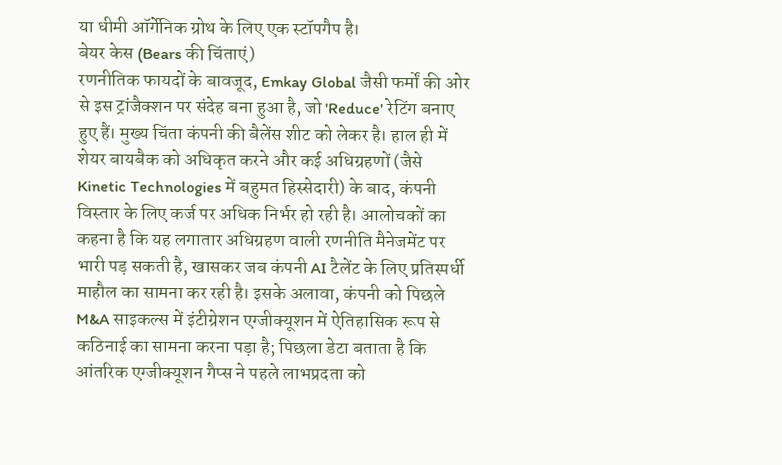या धीमी ऑर्गेनिक ग्रोथ के लिए एक स्टॉपगैप है।
बेयर केस (Bears की चिंताएं)
रणनीतिक फायदों के बावजूद, Emkay Global जैसी फर्मों की ओर से इस ट्रांजैक्शन पर संदेह बना हुआ है, जो 'Reduce' रेटिंग बनाए हुए हैं। मुख्य चिंता कंपनी की बैलेंस शीट को लेकर है। हाल ही में शेयर बायबैक को अधिकृत करने और कई अधिग्रहणों (जैसे Kinetic Technologies में बहुमत हिस्सेदारी) के बाद, कंपनी विस्तार के लिए कर्ज पर अधिक निर्भर हो रही है। आलोचकों का कहना है कि यह लगातार अधिग्रहण वाली रणनीति मैनेजमेंट पर भारी पड़ सकती है, खासकर जब कंपनी AI टैलेंट के लिए प्रतिस्पर्धी माहौल का सामना कर रही है। इसके अलावा, कंपनी को पिछले M&A साइकल्स में इंटीग्रेशन एग्जीक्यूशन में ऐतिहासिक रूप से कठिनाई का सामना करना पड़ा है; पिछला डेटा बताता है कि आंतरिक एग्जीक्यूशन गैप्स ने पहले लाभप्रदता को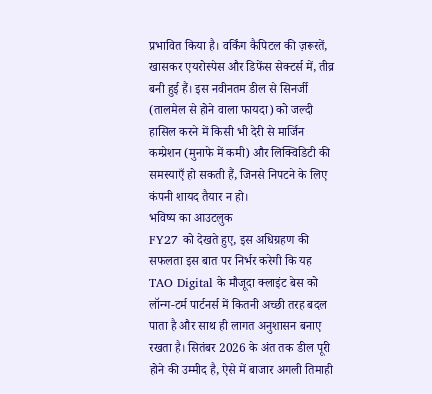प्रभावित किया है। वर्किंग कैपिटल की ज़रूरतें, खासकर एयरोस्पेस और डिफेंस सेक्टर्स में, तीव्र बनी हुई हैं। इस नवीनतम डील से सिनर्जी (तालमेल से होने वाला फायदा) को जल्दी हासिल करने में किसी भी देरी से मार्जिन कम्प्रेशन (मुनाफे में कमी) और लिक्विडिटी की समस्याएँ हो सकती हैं, जिनसे निपटने के लिए कंपनी शायद तैयार न हो।
भविष्य का आउटलुक
FY27 को देखते हुए, इस अधिग्रहण की सफलता इस बात पर निर्भर करेगी कि यह TAO Digital के मौजूदा क्लाइंट बेस को लॉन्ग-टर्म पार्टनर्स में कितनी अच्छी तरह बदल पाता है और साथ ही लागत अनुशासन बनाए रखता है। सितंबर 2026 के अंत तक डील पूरी होने की उम्मीद है, ऐसे में बाजार अगली तिमाही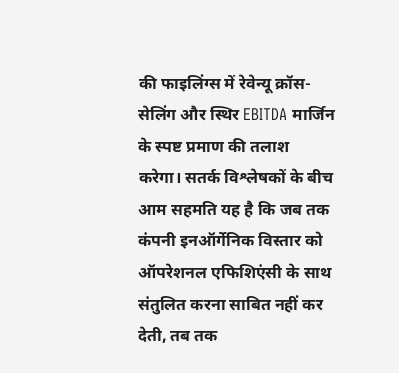की फाइलिंग्स में रेवेन्यू क्रॉस-सेलिंग और स्थिर EBITDA मार्जिन के स्पष्ट प्रमाण की तलाश करेगा। सतर्क विश्लेषकों के बीच आम सहमति यह है कि जब तक कंपनी इनऑर्गेनिक विस्तार को ऑपरेशनल एफिशिएंसी के साथ संतुलित करना साबित नहीं कर देती, तब तक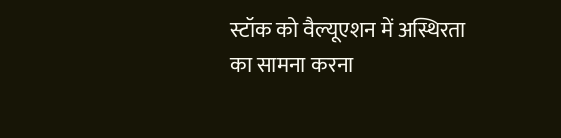स्टॉक को वैल्यूएशन में अस्थिरता का सामना करना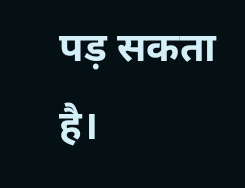पड़ सकता है।